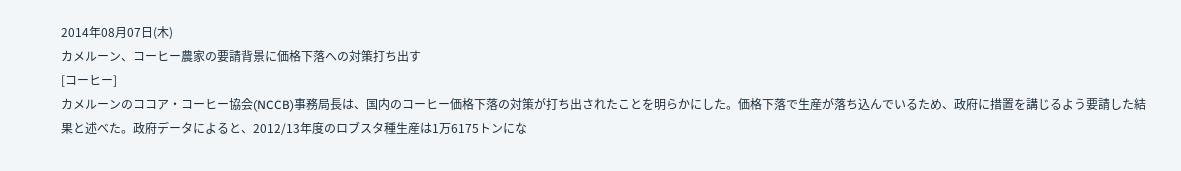2014年08月07日(木)
カメルーン、コーヒー農家の要請背景に価格下落への対策打ち出す
[コーヒー]
カメルーンのココア・コーヒー協会(NCCB)事務局長は、国内のコーヒー価格下落の対策が打ち出されたことを明らかにした。価格下落で生産が落ち込んでいるため、政府に措置を講じるよう要請した結果と述べた。政府データによると、2012/13年度のロブスタ種生産は1万6175トンにな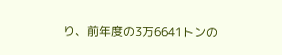り、前年度の3万6641トンの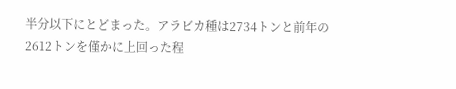半分以下にとどまった。アラビカ種は2734トンと前年の2612トンを僅かに上回った程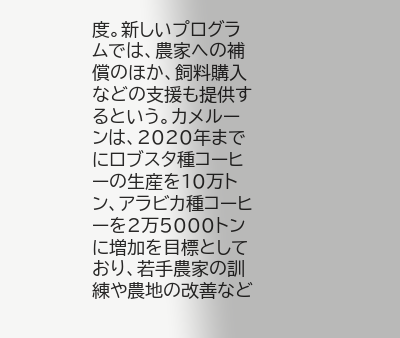度。新しいプログラムでは、農家への補償のほか、飼料購入などの支援も提供するという。カメルーンは、2020年までにロブスタ種コーヒーの生産を10万トン、アラビカ種コーヒーを2万5000トンに増加を目標としており、若手農家の訓練や農地の改善など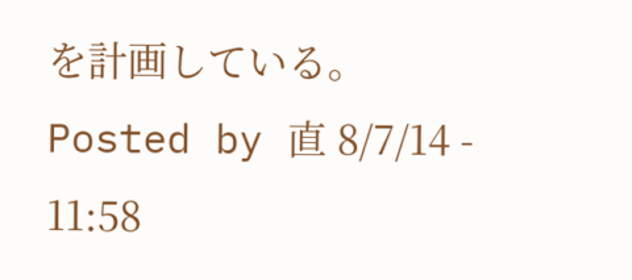を計画している。
Posted by 直 8/7/14 - 11:58